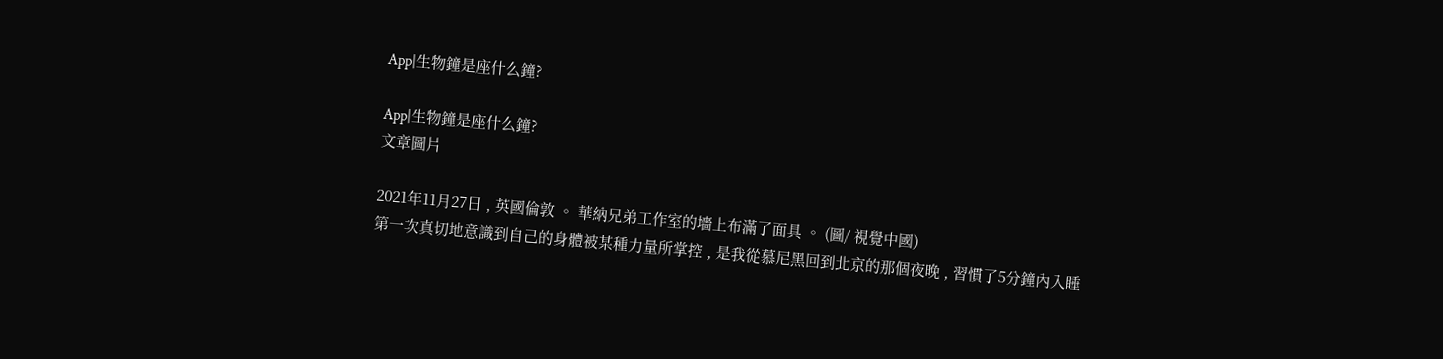App|生物鐘是座什么鐘?

App|生物鐘是座什么鐘?
文章圖片

2021年11月27日 , 英國倫敦 。 華納兄弟工作室的墻上布滿了面具 。 (圖/ 視覺中國)
第一次真切地意識到自己的身體被某種力量所掌控 , 是我從慕尼黑回到北京的那個夜晚 , 習慣了5分鐘內入睡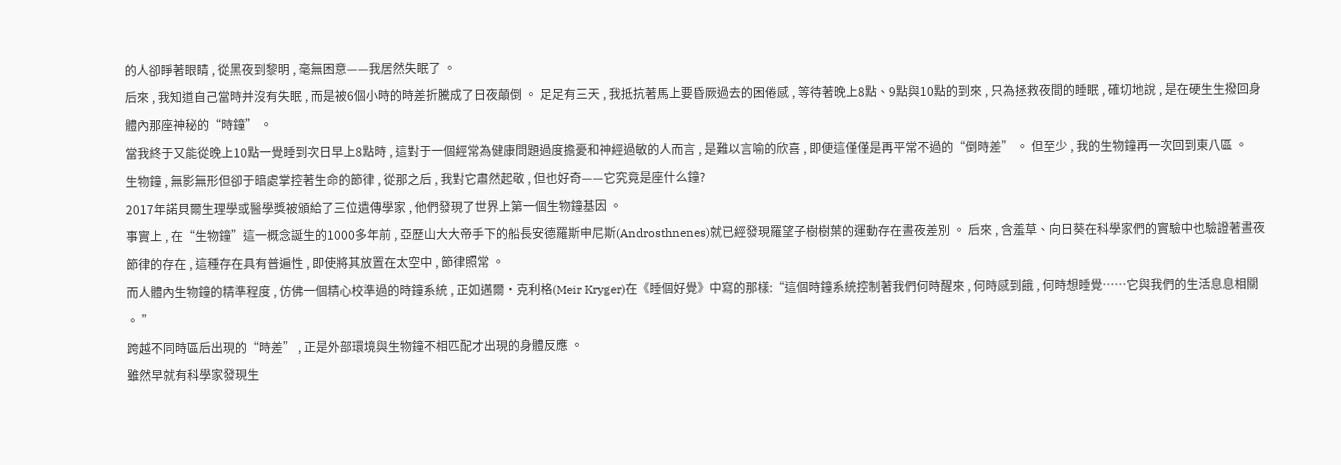的人卻睜著眼睛 , 從黑夜到黎明 , 毫無困意——我居然失眠了 。
后來 , 我知道自己當時并沒有失眠 , 而是被6個小時的時差折騰成了日夜顛倒 。 足足有三天 , 我抵抗著馬上要昏厥過去的困倦感 , 等待著晚上8點、9點與10點的到來 , 只為拯救夜間的睡眠 , 確切地說 , 是在硬生生撥回身體內那座神秘的“時鐘” 。
當我終于又能從晚上10點一覺睡到次日早上8點時 , 這對于一個經常為健康問題過度擔憂和神經過敏的人而言 , 是難以言喻的欣喜 , 即便這僅僅是再平常不過的“倒時差” 。 但至少 , 我的生物鐘再一次回到東八區 。
生物鐘 , 無影無形但卻于暗處掌控著生命的節律 , 從那之后 , 我對它肅然起敬 , 但也好奇——它究竟是座什么鐘?
2017年諾貝爾生理學或醫學獎被頒給了三位遺傳學家 , 他們發現了世界上第一個生物鐘基因 。
事實上 , 在“生物鐘”這一概念誕生的1000多年前 , 亞歷山大大帝手下的船長安德羅斯申尼斯(Androsthnenes)就已經發現羅望子樹樹葉的運動存在晝夜差別 。 后來 , 含羞草、向日葵在科學家們的實驗中也驗證著晝夜節律的存在 , 這種存在具有普遍性 , 即使將其放置在太空中 , 節律照常 。
而人體內生物鐘的精準程度 , 仿佛一個精心校準過的時鐘系統 , 正如邁爾·克利格(Meir Kryger)在《睡個好覺》中寫的那樣:“這個時鐘系統控制著我們何時醒來 , 何時感到餓 , 何時想睡覺……它與我們的生活息息相關 。 ”
跨越不同時區后出現的“時差” , 正是外部環境與生物鐘不相匹配才出現的身體反應 。
雖然早就有科學家發現生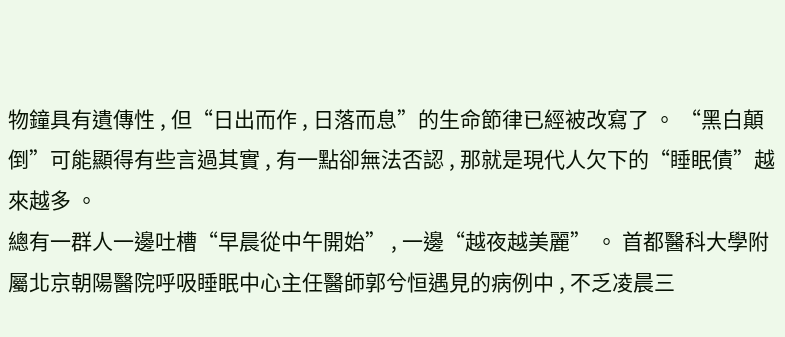物鐘具有遺傳性 , 但“日出而作 , 日落而息”的生命節律已經被改寫了 。 “黑白顛倒”可能顯得有些言過其實 , 有一點卻無法否認 , 那就是現代人欠下的“睡眠債”越來越多 。
總有一群人一邊吐槽“早晨從中午開始” , 一邊“越夜越美麗” 。 首都醫科大學附屬北京朝陽醫院呼吸睡眠中心主任醫師郭兮恒遇見的病例中 , 不乏凌晨三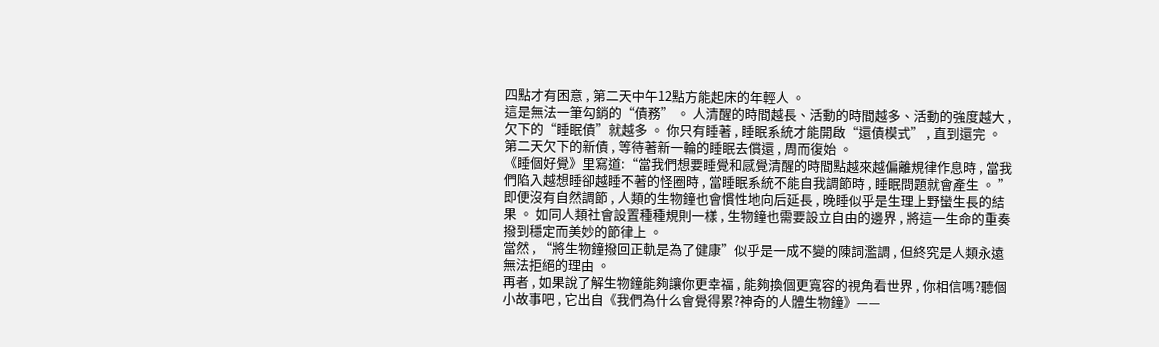四點才有困意 , 第二天中午12點方能起床的年輕人 。
這是無法一筆勾銷的“債務” 。 人清醒的時間越長、活動的時間越多、活動的強度越大 , 欠下的“睡眠債”就越多 。 你只有睡著 , 睡眠系統才能開啟“還債模式” , 直到還完 。 第二天欠下的新債 , 等待著新一輪的睡眠去償還 , 周而復始 。
《睡個好覺》里寫道:“當我們想要睡覺和感覺清醒的時間點越來越偏離規律作息時 , 當我們陷入越想睡卻越睡不著的怪圈時 , 當睡眠系統不能自我調節時 , 睡眠問題就會產生 。 ”
即便沒有自然調節 , 人類的生物鐘也會慣性地向后延長 , 晚睡似乎是生理上野蠻生長的結果 。 如同人類社會設置種種規則一樣 , 生物鐘也需要設立自由的邊界 , 將這一生命的重奏撥到穩定而美妙的節律上 。
當然 , “將生物鐘撥回正軌是為了健康”似乎是一成不變的陳詞濫調 , 但終究是人類永遠無法拒絕的理由 。
再者 , 如果說了解生物鐘能夠讓你更幸福 , 能夠換個更寬容的視角看世界 , 你相信嗎?聽個小故事吧 , 它出自《我們為什么會覺得累?神奇的人體生物鐘》——